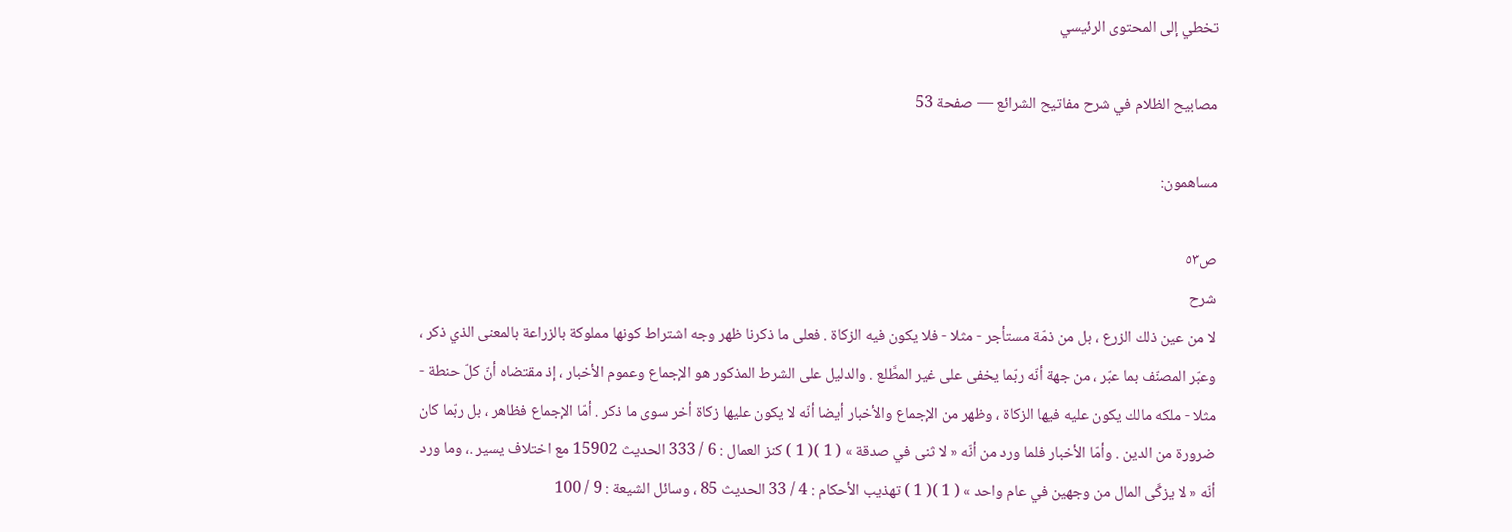تخطي إلى المحتوى الرئيسي

مصابيح الظلام في شرح مفاتيح الشرائع — صفحة 53

مساهمون:

ص٥٣
شرح
لا من عين ذلك الزرع ، بل من ذمّة مستأجر - مثلا - فلا يكون فيه الزكاة . فعلى ما ذكرنا ظهر وجه اشتراط كونها مملوكة بالزراعة بالمعنى الذي ذكر ، وعبّر المصنّف بما عبّر ، من جهة أنّه ربّما يخفى على غير المطَّلع . والدليل على الشرط المذكور هو الإجماع وعموم الأخبار ، إذ مقتضاه أنّ كلّ حنطة - مثلا - ملكه مالك يكون عليه فيها الزكاة ، وظهر من الإجماع والأخبار أيضا أنّه لا يكون عليها زكاة أخر سوى ما ذكر . أمّا الإجماع فظاهر ، بل ربّما كان ضرورة من الدين . وأمّا الأخبار فلما ورد من أنّه « لا ثنى في صدقة » ( 1 )( 1 ) كنز العمال : 6 / 333 الحديث 15902 مع اختلاف يسير .، وما ورد أنّه « لا يزكَّى المال من وجهين في عام واحد » ( 1 )( 1 ) تهذيب الأحكام : 4 / 33 الحديث 85 ، وسائل الشيعة : 9 / 100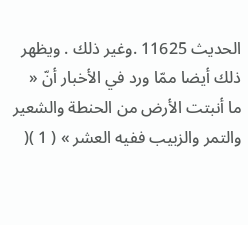الحديث 11625 .وغير ذلك . ويظهر ذلك أيضا ممّا ورد في الأخبار أنّ « ما أنبتت الأرض من الحنطة والشعير والتمر والزبيب ففيه العشر » ( 1 )(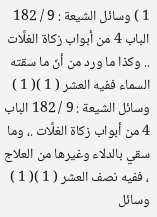1 ) وسائل الشيعة : 9 / 182 الباب 4 من أبواب زكاة الغلَّات .. وكذا ما ورد من أنّ ما سقته السماء ففيه العشر ( 1 )( 1 ) وسائل الشيعة : 9 / 182 الباب 4 من أبواب زكاة الغلَّات .، وما سقي بالدلاء وغيرها من العلاج ، ففيه نصف العشر ( 1 )( 1 ) وسائل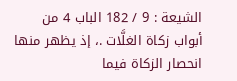الشيعة : 9 / 182 الباب 4 من أبواب زكاة الغلَّات .، إذ يظهر منها انحصار الزكاة فيما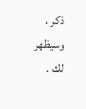ذكر ، وسيظهر لك .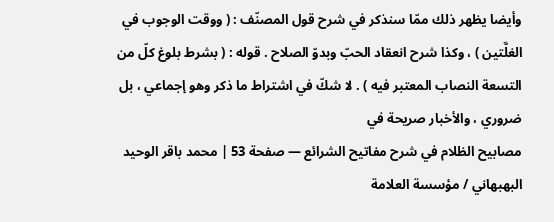وأيضا يظهر ذلك ممّا سنذكر في شرح قول المصنّف : ( ووقت الوجوب في الغلَّتين ) ، وكذا شرح انعقاد الحبّ وبدوّ الصلاح . قوله : ( بشرط بلوغ كلّ من التسعة النصاب المعتبر فيه ) . لا شكّ في اشتراط ما ذكر وهو إجماعي ، بل ضروري ، والأخبار صريحة في
مصابيح الظلام في شرح مفاتيح الشرائع — صفحة 53 | محمد باقر الوحيد البهبهاني / مؤسسة العلامة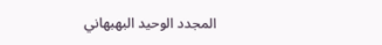المجدد الوحيد البهبهاني